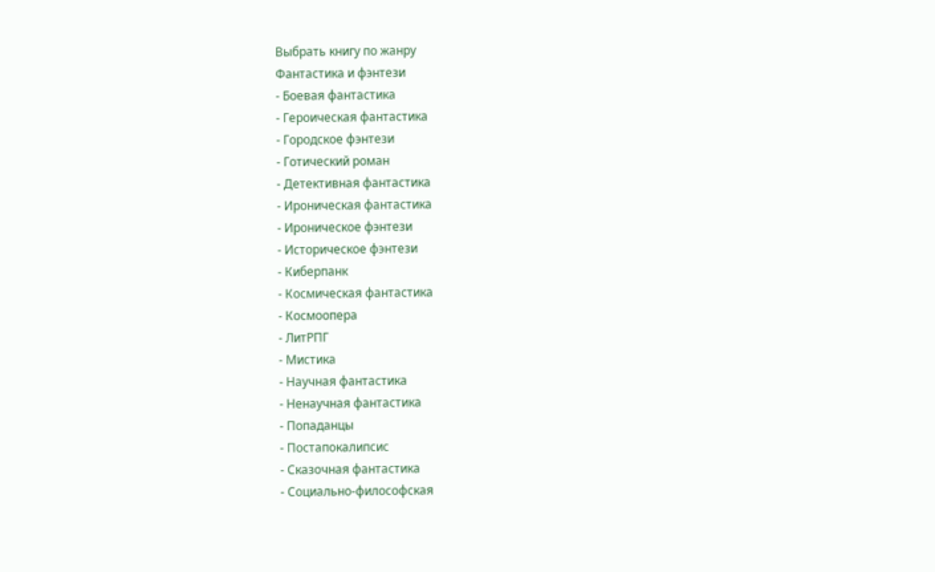Выбрать книгу по жанру
Фантастика и фэнтези
- Боевая фантастика
- Героическая фантастика
- Городское фэнтези
- Готический роман
- Детективная фантастика
- Ироническая фантастика
- Ироническое фэнтези
- Историческое фэнтези
- Киберпанк
- Космическая фантастика
- Космоопера
- ЛитРПГ
- Мистика
- Научная фантастика
- Ненаучная фантастика
- Попаданцы
- Постапокалипсис
- Сказочная фантастика
- Социально-философская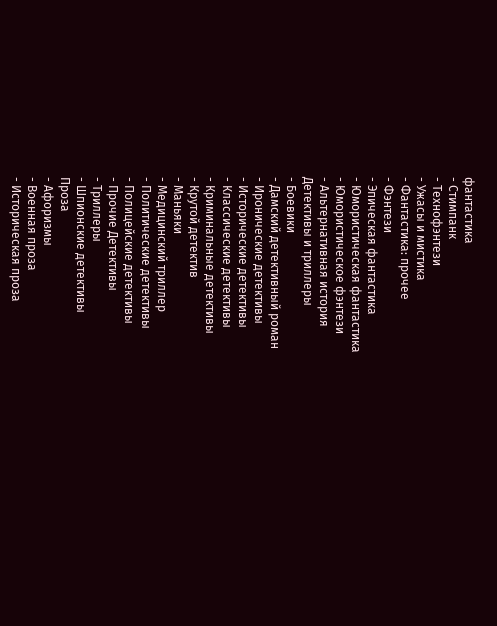фантастика
- Стимпанк
- Технофэнтези
- Ужасы и мистика
- Фантастика: прочее
- Фэнтези
- Эпическая фантастика
- Юмористическая фантастика
- Юмористическое фэнтези
- Альтернативная история
Детективы и триллеры
- Боевики
- Дамский детективный роман
- Иронические детективы
- Исторические детективы
- Классические детективы
- Криминальные детективы
- Крутой детектив
- Маньяки
- Медицинский триллер
- Политические детективы
- Полицейские детективы
- Прочие Детективы
- Триллеры
- Шпионские детективы
Проза
- Афоризмы
- Военная проза
- Историческая проза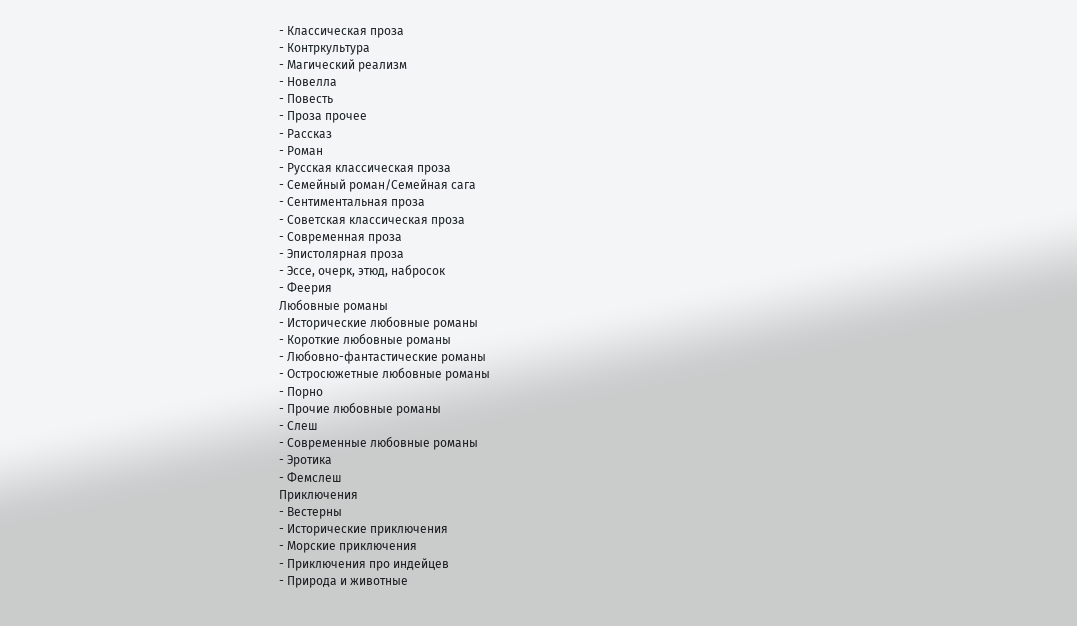- Классическая проза
- Контркультура
- Магический реализм
- Новелла
- Повесть
- Проза прочее
- Рассказ
- Роман
- Русская классическая проза
- Семейный роман/Семейная сага
- Сентиментальная проза
- Советская классическая проза
- Современная проза
- Эпистолярная проза
- Эссе, очерк, этюд, набросок
- Феерия
Любовные романы
- Исторические любовные романы
- Короткие любовные романы
- Любовно-фантастические романы
- Остросюжетные любовные романы
- Порно
- Прочие любовные романы
- Слеш
- Современные любовные романы
- Эротика
- Фемслеш
Приключения
- Вестерны
- Исторические приключения
- Морские приключения
- Приключения про индейцев
- Природа и животные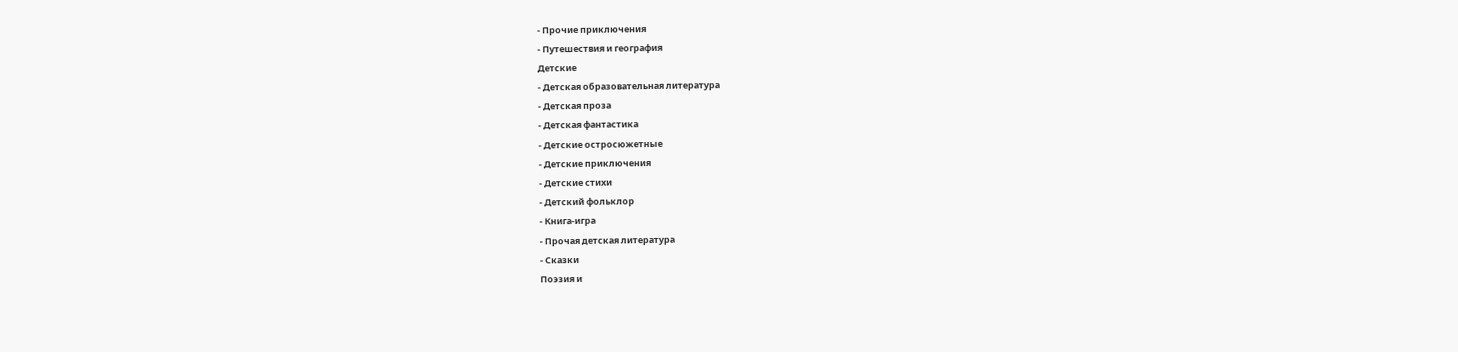- Прочие приключения
- Путешествия и география
Детские
- Детская образовательная литература
- Детская проза
- Детская фантастика
- Детские остросюжетные
- Детские приключения
- Детские стихи
- Детский фольклор
- Книга-игра
- Прочая детская литература
- Сказки
Поэзия и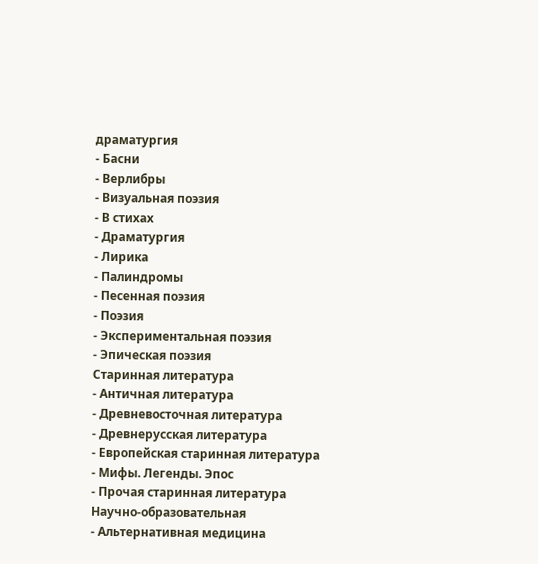драматургия
- Басни
- Верлибры
- Визуальная поэзия
- В стихах
- Драматургия
- Лирика
- Палиндромы
- Песенная поэзия
- Поэзия
- Экспериментальная поэзия
- Эпическая поэзия
Старинная литература
- Античная литература
- Древневосточная литература
- Древнерусская литература
- Европейская старинная литература
- Мифы. Легенды. Эпос
- Прочая старинная литература
Научно-образовательная
- Альтернативная медицина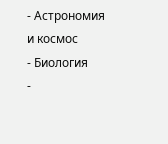- Астрономия и космос
- Биология
-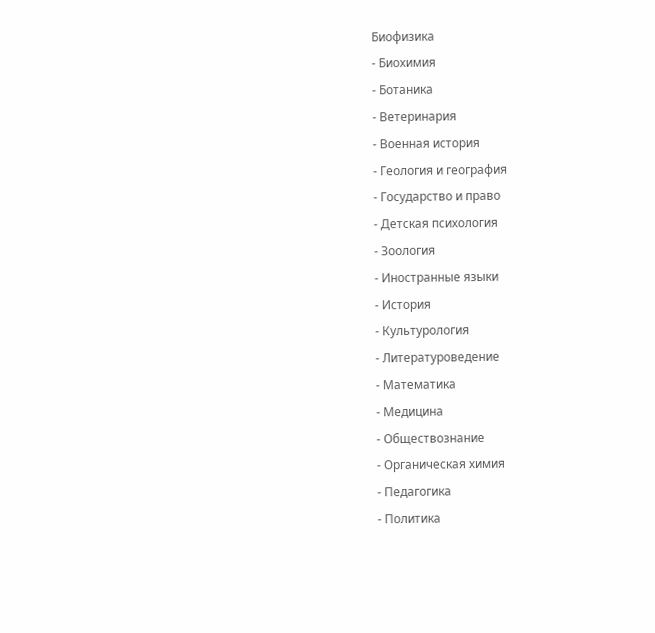Биофизика
- Биохимия
- Ботаника
- Ветеринария
- Военная история
- Геология и география
- Государство и право
- Детская психология
- Зоология
- Иностранные языки
- История
- Культурология
- Литературоведение
- Математика
- Медицина
- Обществознание
- Органическая химия
- Педагогика
- Политика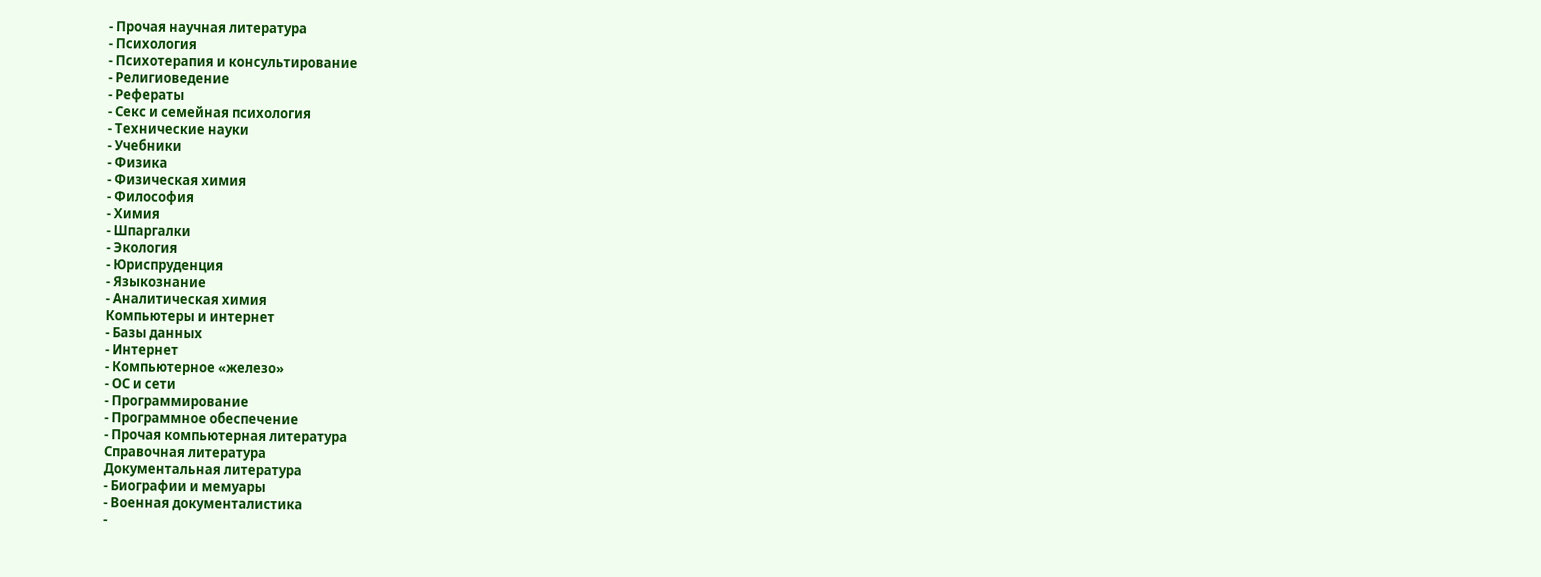- Прочая научная литература
- Психология
- Психотерапия и консультирование
- Религиоведение
- Рефераты
- Секс и семейная психология
- Технические науки
- Учебники
- Физика
- Физическая химия
- Философия
- Химия
- Шпаргалки
- Экология
- Юриспруденция
- Языкознание
- Аналитическая химия
Компьютеры и интернет
- Базы данных
- Интернет
- Компьютерное «железо»
- ОС и сети
- Программирование
- Программное обеспечение
- Прочая компьютерная литература
Справочная литература
Документальная литература
- Биографии и мемуары
- Военная документалистика
-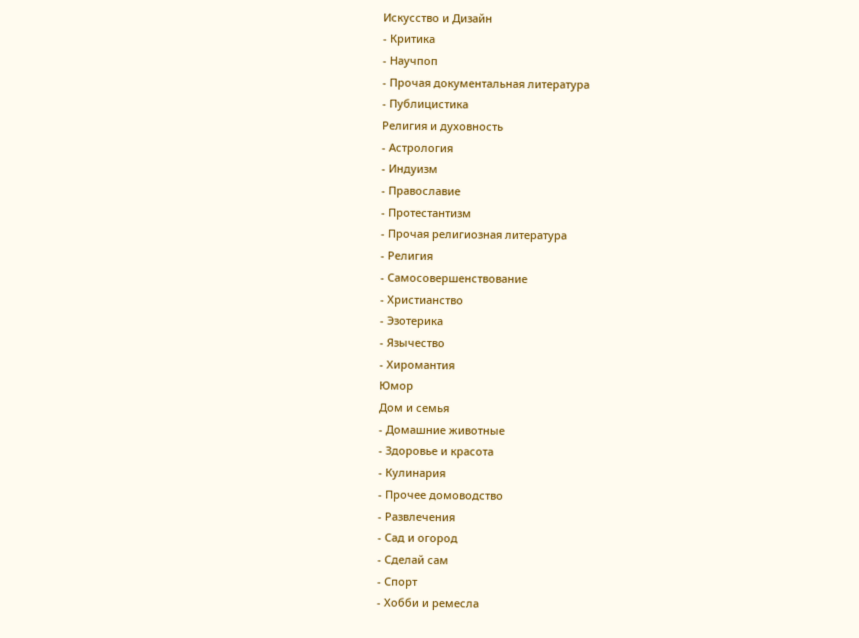Искусство и Дизайн
- Критика
- Научпоп
- Прочая документальная литература
- Публицистика
Религия и духовность
- Астрология
- Индуизм
- Православие
- Протестантизм
- Прочая религиозная литература
- Религия
- Самосовершенствование
- Христианство
- Эзотерика
- Язычество
- Хиромантия
Юмор
Дом и семья
- Домашние животные
- Здоровье и красота
- Кулинария
- Прочее домоводство
- Развлечения
- Сад и огород
- Сделай сам
- Спорт
- Хобби и ремесла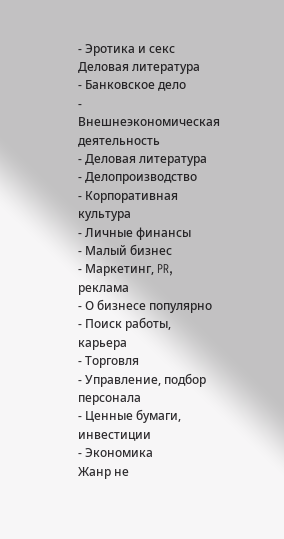- Эротика и секс
Деловая литература
- Банковское дело
- Внешнеэкономическая деятельность
- Деловая литература
- Делопроизводство
- Корпоративная культура
- Личные финансы
- Малый бизнес
- Маркетинг, PR, реклама
- О бизнесе популярно
- Поиск работы, карьера
- Торговля
- Управление, подбор персонала
- Ценные бумаги, инвестиции
- Экономика
Жанр не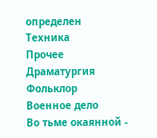определен
Техника
Прочее
Драматургия
Фольклор
Военное дело
Во тьме окаянной -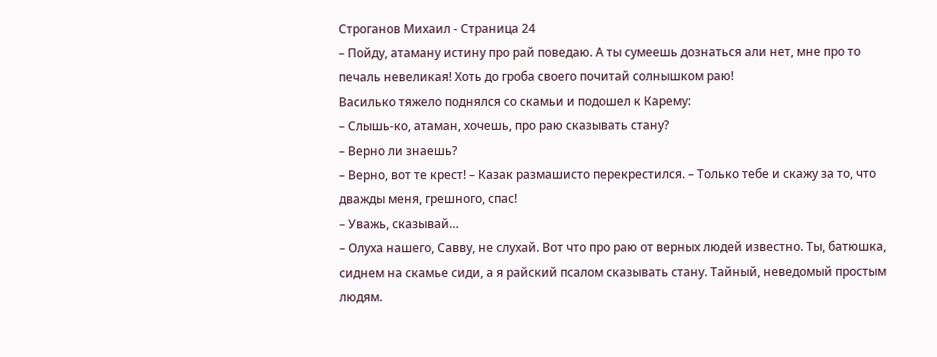Строганов Михаил - Страница 24
– Пойду, атаману истину про рай поведаю. А ты сумеешь дознаться али нет, мне про то печаль невеликая! Хоть до гроба своего почитай солнышком раю!
Василько тяжело поднялся со скамьи и подошел к Карему:
– Слышь-ко, атаман, хочешь, про раю сказывать стану?
– Верно ли знаешь?
– Верно, вот те крест! – Казак размашисто перекрестился. – Только тебе и скажу за то, что дважды меня, грешного, спас!
– Уважь, сказывай…
– Олуха нашего, Савву, не слухай. Вот что про раю от верных людей известно. Ты, батюшка, сиднем на скамье сиди, а я райский псалом сказывать стану. Тайный, неведомый простым людям.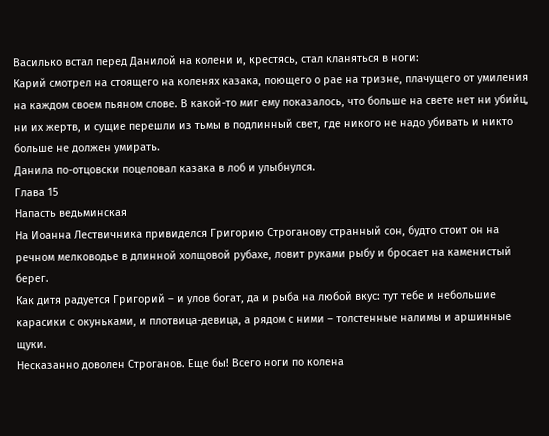Василько встал перед Данилой на колени и, крестясь, стал кланяться в ноги:
Карий смотрел на стоящего на коленях казака, поющего о рае на тризне, плачущего от умиления на каждом своем пьяном слове. В какой-то миг ему показалось, что больше на свете нет ни убийц, ни их жертв, и сущие перешли из тьмы в подлинный свет, где никого не надо убивать и никто больше не должен умирать.
Данила по-отцовски поцеловал казака в лоб и улыбнулся.
Глава 15
Напасть ведьминская
На Иоанна Лествичника привиделся Григорию Строганову странный сон, будто стоит он на речном мелководье в длинной холщовой рубахе, ловит руками рыбу и бросает на каменистый берег.
Как дитя радуется Григорий – и улов богат, да и рыба на любой вкус: тут тебе и небольшие карасики с окуньками, и плотвица-девица, а рядом с ними – толстенные налимы и аршинные щуки.
Несказанно доволен Строганов. Еще бы! Всего ноги по колена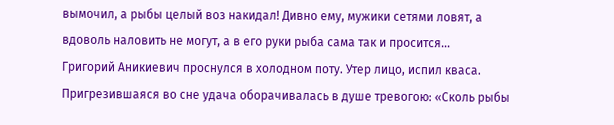вымочил, а рыбы целый воз накидал! Дивно ему, мужики сетями ловят, а вдоволь наловить не могут, а в его руки рыба сама так и просится…
Григорий Аникиевич проснулся в холодном поту. Утер лицо, испил кваса. Пригрезившаяся во сне удача оборачивалась в душе тревогою: «Сколь рыбы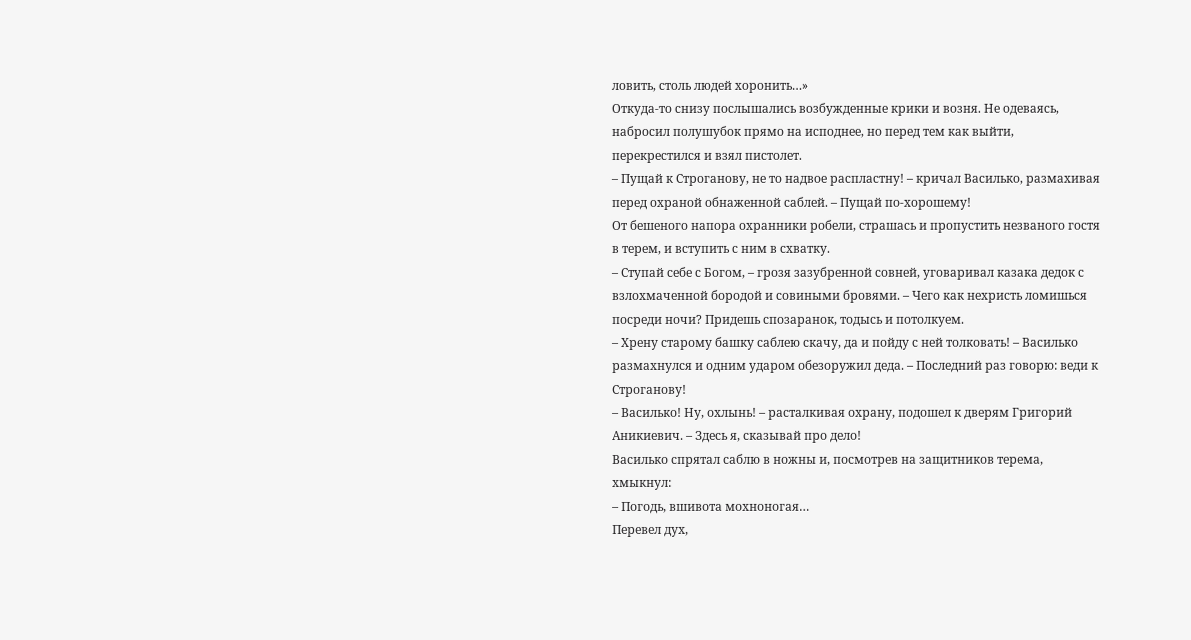ловить, столь людей хоронить…»
Откуда-то снизу послышались возбужденные крики и возня. Не одеваясь, набросил полушубок прямо на исподнее, но перед тем как выйти, перекрестился и взял пистолет.
– Пущай к Строганову, не то надвое распластну! – кричал Василько, размахивая перед охраной обнаженной саблей. – Пущай по-хорошему!
От бешеного напора охранники робели, страшась и пропустить незваного гостя в терем, и вступить с ним в схватку.
– Ступай себе с Богом, – грозя зазубренной совней, уговаривал казака дедок с взлохмаченной бородой и совиными бровями. – Чего как нехристь ломишься посреди ночи? Придешь спозаранок, тодысь и потолкуем.
– Хрену старому башку саблею скачу, да и пойду с ней толковать! – Василько размахнулся и одним ударом обезоружил деда. – Последний раз говорю: веди к Строганову!
– Василько! Ну, охлынь! – расталкивая охрану, подошел к дверям Григорий Аникиевич. – Здесь я, сказывай про дело!
Василько спрятал саблю в ножны и, посмотрев на защитников терема, хмыкнул:
– Погодь, вшивота мохноногая…
Перевел дух,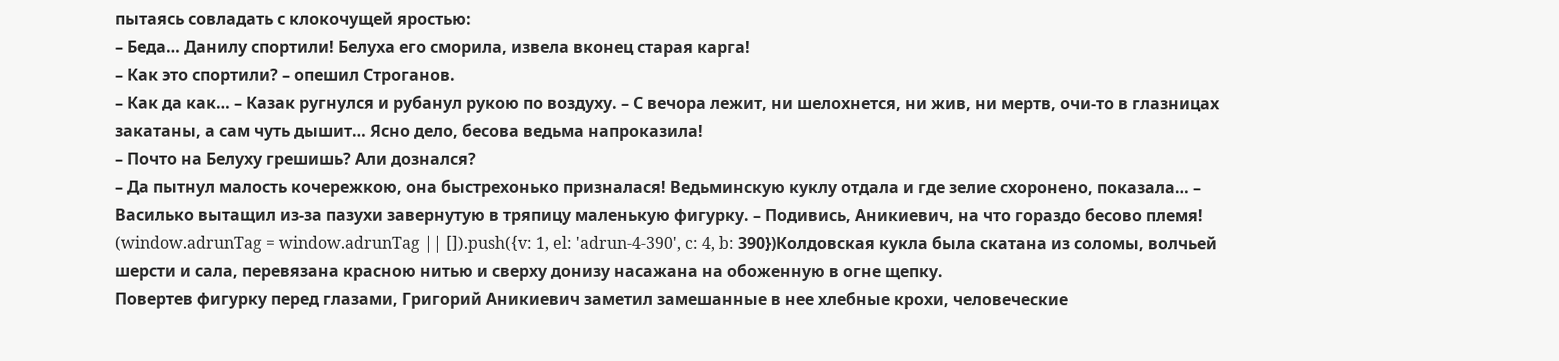пытаясь совладать с клокочущей яростью:
– Беда… Данилу спортили! Белуха его сморила, извела вконец старая карга!
– Как это спортили? – опешил Строганов.
– Как да как… – Казак ругнулся и рубанул рукою по воздуху. – С вечора лежит, ни шелохнется, ни жив, ни мертв, очи-то в глазницах закатаны, а сам чуть дышит… Ясно дело, бесова ведьма напроказила!
– Почто на Белуху грешишь? Али дознался?
– Да пытнул малость кочережкою, она быстрехонько призналася! Ведьминскую куклу отдала и где зелие схоронено, показала… – Василько вытащил из-за пазухи завернутую в тряпицу маленькую фигурку. – Подивись, Аникиевич, на что гораздо бесово племя!
(window.adrunTag = window.adrunTag || []).push({v: 1, el: 'adrun-4-390', c: 4, b: 390})Колдовская кукла была скатана из соломы, волчьей шерсти и сала, перевязана красною нитью и сверху донизу насажана на обоженную в огне щепку.
Повертев фигурку перед глазами, Григорий Аникиевич заметил замешанные в нее хлебные крохи, человеческие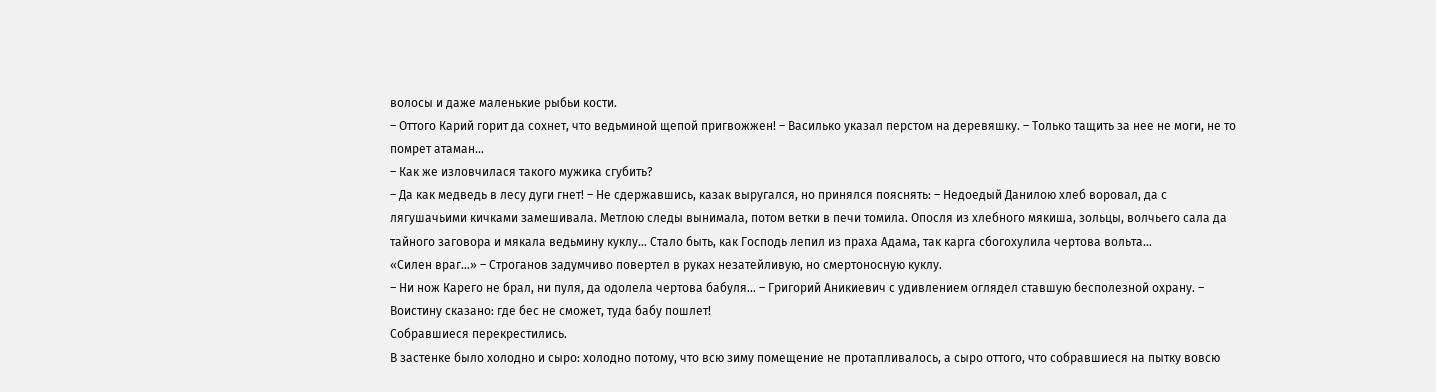волосы и даже маленькие рыбьи кости.
– Оттого Карий горит да сохнет, что ведьминой щепой пригвожжен! – Василько указал перстом на деревяшку. – Только тащить за нее не моги, не то помрет атаман…
– Как же изловчилася такого мужика сгубить?
– Да как медведь в лесу дуги гнет! – Не сдержавшись, казак выругался, но принялся пояснять: – Недоедый Данилою хлеб воровал, да с лягушачьими кичками замешивала. Метлою следы вынимала, потом ветки в печи томила. Опосля из хлебного мякиша, зольцы, волчьего сала да тайного заговора и мякала ведьмину куклу… Стало быть, как Господь лепил из праха Адама, так карга сбогохулила чертова вольта…
«Силен враг…» – Строганов задумчиво повертел в руках незатейливую, но смертоносную куклу.
– Ни нож Карего не брал, ни пуля, да одолела чертова бабуля… – Григорий Аникиевич с удивлением оглядел ставшую бесполезной охрану. – Воистину сказано: где бес не сможет, туда бабу пошлет!
Собравшиеся перекрестились.
В застенке было холодно и сыро: холодно потому, что всю зиму помещение не протапливалось, а сыро оттого, что собравшиеся на пытку вовсю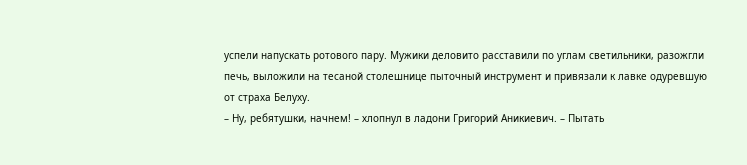успели напускать ротового пару. Мужики деловито расставили по углам светильники, разожгли печь, выложили на тесаной столешнице пыточный инструмент и привязали к лавке одуревшую от страха Белуху.
– Ну, ребятушки, начнем! – хлопнул в ладони Григорий Аникиевич. – Пытать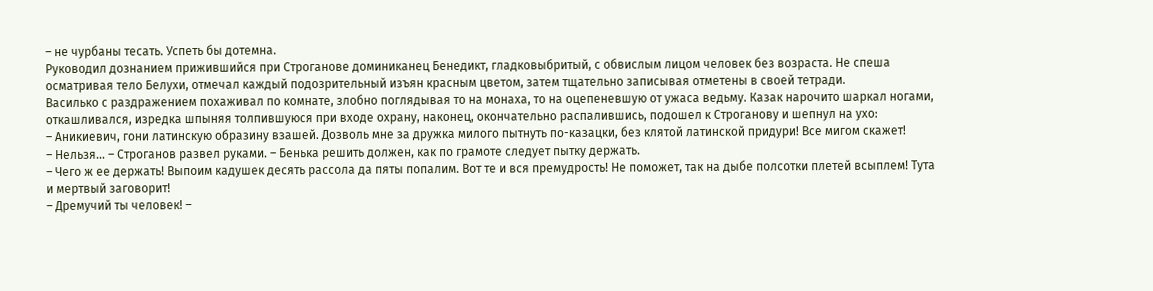– не чурбаны тесать. Успеть бы дотемна.
Руководил дознанием прижившийся при Строганове доминиканец Бенедикт, гладковыбритый, с обвислым лицом человек без возраста. Не спеша осматривая тело Белухи, отмечал каждый подозрительный изъян красным цветом, затем тщательно записывая отметены в своей тетради.
Василько с раздражением похаживал по комнате, злобно поглядывая то на монаха, то на оцепеневшую от ужаса ведьму. Казак нарочито шаркал ногами, откашливался, изредка шпыняя толпившуюся при входе охрану, наконец, окончательно распалившись, подошел к Строганову и шепнул на ухо:
– Аникиевич, гони латинскую образину взашей. Дозволь мне за дружка милого пытнуть по-казацки, без клятой латинской придури! Все мигом скажет!
– Нельзя… – Строганов развел руками. – Бенька решить должен, как по грамоте следует пытку держать.
– Чего ж ее держать! Выпоим кадушек десять рассола да пяты попалим. Вот те и вся премудрость! Не поможет, так на дыбе полсотки плетей всыплем! Тута и мертвый заговорит!
– Дремучий ты человек! –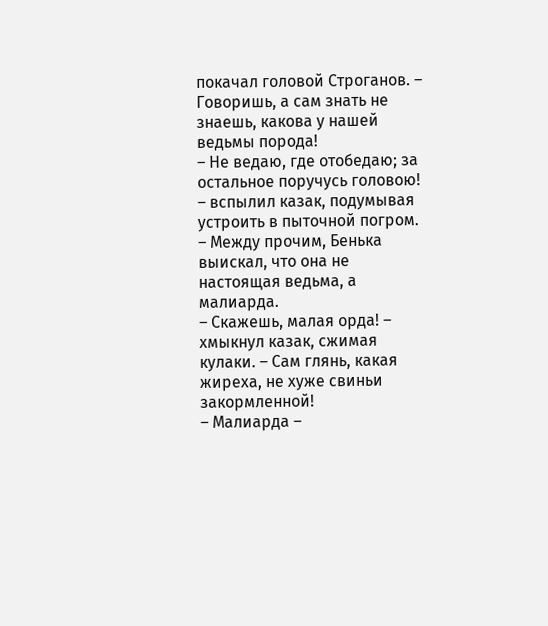покачал головой Строганов. – Говоришь, а сам знать не знаешь, какова у нашей ведьмы порода!
– Не ведаю, где отобедаю; за остальное поручусь головою! – вспылил казак, подумывая устроить в пыточной погром.
– Между прочим, Бенька выискал, что она не настоящая ведьма, а малиарда.
– Скажешь, малая орда! – хмыкнул казак, сжимая кулаки. – Сам глянь, какая жиреха, не хуже свиньи закормленной!
– Малиарда –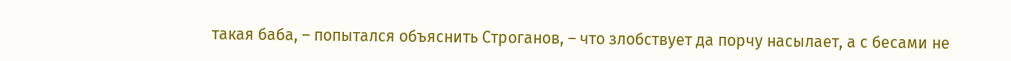такая баба, – попытался объяснить Строганов, – что злобствует да порчу насылает, а с бесами не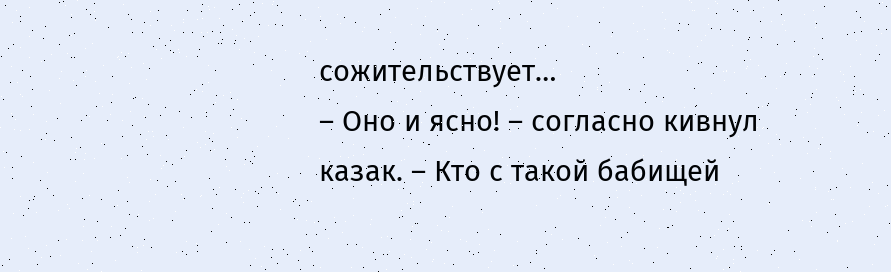сожительствует…
– Оно и ясно! – согласно кивнул казак. – Кто с такой бабищей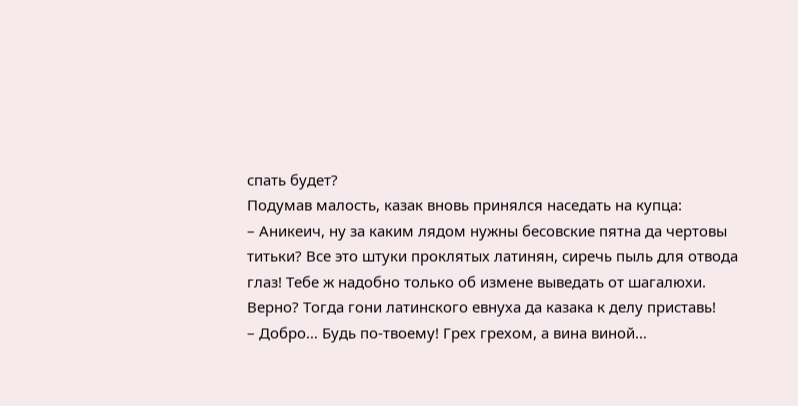спать будет?
Подумав малость, казак вновь принялся наседать на купца:
– Аникеич, ну за каким лядом нужны бесовские пятна да чертовы титьки? Все это штуки проклятых латинян, сиречь пыль для отвода глаз! Тебе ж надобно только об измене выведать от шагалюхи. Верно? Тогда гони латинского евнуха да казака к делу приставь!
– Добро… Будь по-твоему! Грех грехом, а вина виной…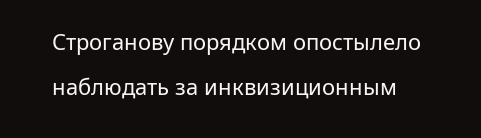Строганову порядком опостылело наблюдать за инквизиционным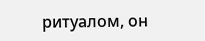ритуалом, он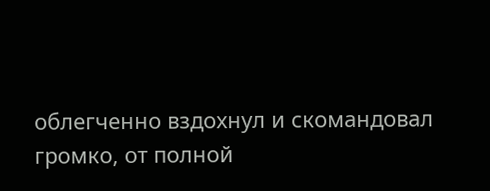облегченно вздохнул и скомандовал громко, от полной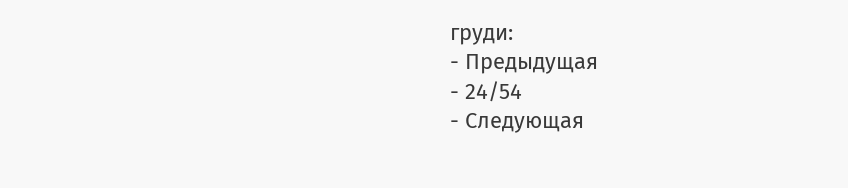груди:
- Предыдущая
- 24/54
- Следующая